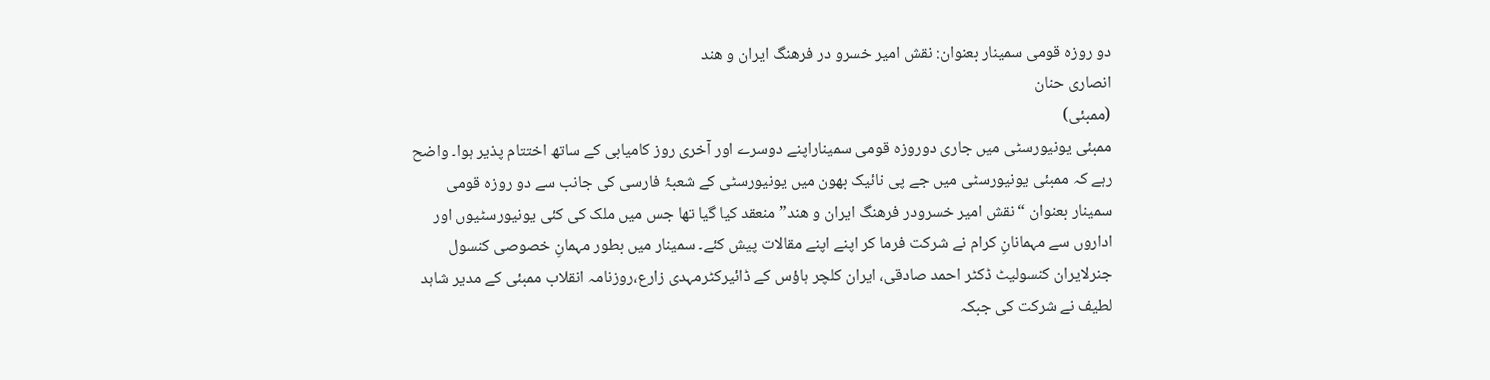دو روزہ قومی سمینار بعنوان: نقش امیر خسرو در فرھنگ ایران و ھند
انصاری حنان
(ممبئی)
ممبئی یونیورسٹی میں جاری دوروزہ قومی سمیناراپنے دوسرے اور آخری روز کامیابی کے ساتھ اختتام پذیر ہوا۔ واضح رہے کہ ممبئی یونیورسٹی میں جے پی نائیک بھون میں یونیورسٹی کے شعبۂ فارسی کی جانب سے دو روزہ قومی سمینار بعنوان “نقش امیر خسرودر فرھنگ ایران و ھند”منعقد کیا گیا تھا جس میں ملک کی کئی یونیورسٹیوں اور اداروں سے مہمانانِ کرام نے شرکت فرما کر اپنے اپنے مقالات پیش کئے۔ سمینار میں بطور مہمانِ خصوصی کنسول جنرلایران کنسولیٹ ڈکٹر احمد صادقی، ایران کلچر ہاؤس کے ڈائیرکٹرمہدی زارع،روزنامہ انقلاب ممبئی کے مدیر شاہد لطیف نے شرکت کی جبکہ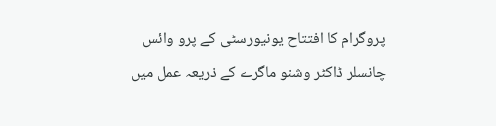پروگرام کا افتتاح یونیورسٹی کے پرو وائس چانسلر ڈاکٹر وشنو ماگرے کے ذریعہ عمل میں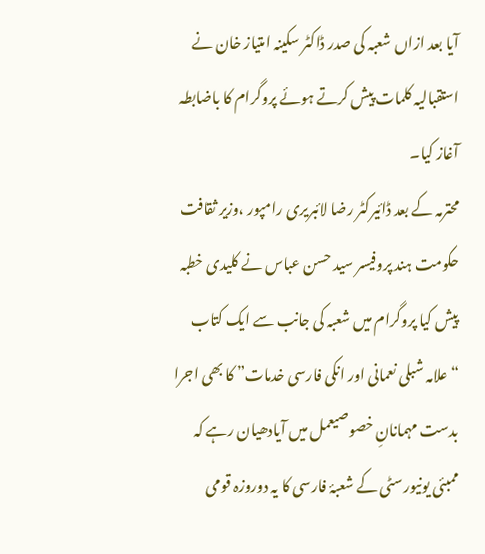آیا بعد ازاں شعبہ کی صدر ڈاکٹر سکینہ امتیاز خان نے استقبالیہ کلمات پیش کرتے ہوئے پروگرام کا باضابطہ آغاز کیا۔
محترمہ کے بعد ڈائیرکٹر رضا لائبریری رامپور ،وزیر ثقافت حکومت ہند پروفیسر سید حسن عباس نے کلیدی خطبہ پیش کیا پروگرام میں شعبہ کی جانب سے ایک کتاب “علامہ شبلی نعمانی اور انکی فارسی خدمات” کا بھی اجرا بدست مہمانانِ خصوصیعمل میں آیادھیان رہے کہ ممبئی یونیورسٹی کے شعبۂ فارسی کا یہ دوروزہ قومی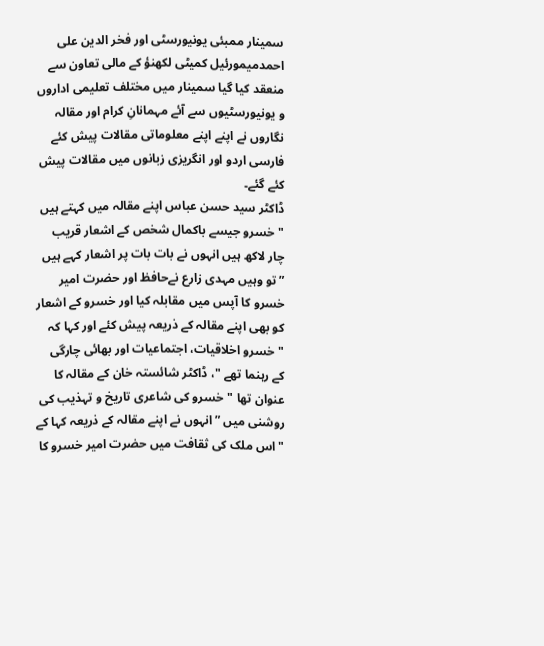سمینار ممبئی یونیورسٹی اور فخر الدین علی احمدمیمورئیل کمیٹی لکھنؤ کے مالی تعاون سے منعقد کیا گیا سمینار میں مختلف تعلیمی اداروں و یونیورسٹیوں سے آئے مہمانانِ کرام اور مقالہ نگاروں نے اپنے اپنے معلوماتی مقالات پیش کئے فارسی اردو اور انگریزی زبانوں میں مقالات پیش کئے گئے۔
ڈاکٹر سید حسن عباس اپنے مقالہ میں کہتے ہیں "خسرو جیسے باکمال شخص کے اشعار قریب چار لاکھ ہیں انہوں نے بات بات پر اشعار کہے ہیں ” تو وہیں مہدی زارع نےحافظ اور حضرت امیر خسرو کا آپس میں مقابلہ کیا اور خسرو کے اشعار کو بھی اپنے مقالہ کے ذریعہ پیش کئے اور کہا کہ "خسرو اخلاقیات، اجتماعیات اور بھائی چارگی کے رہنما تھے "، ڈاکٹر شائستہ خان کے مقالہ کا عنوان تھا "خسرو کی شاعری تاریخ و تہذیب کی روشنی میں ” انہوں نے اپنے مقالہ کے ذریعہ کہا کے "اس ملک کی ثقافت میں حضرت امیر خسرو کا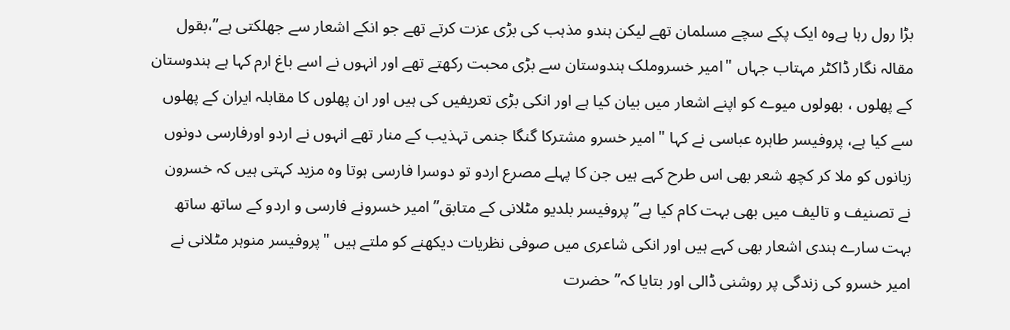بڑا رول رہا ہےوہ ایک پکے سچے مسلمان تھے لیکن ہندو مذہب کی بڑی عزت کرتے تھے جو انکے اشعار سے جھلکتی ہے”،بقول مقالہ نگار ڈاکٹر مہتاب جہاں "امیر خسروملک ہندوستان سے بڑی محبت رکھتے تھے اور انہوں نے اسے باغ ارم کہا ہے ہندوستان کے پھلوں ، بھولوں میوے کو اپنے اشعار میں بیان کیا ہے اور انکی بڑی تعریفیں کی ہیں اور ان پھلوں کا مقابلہ ایران کے پھلوں سے کیا ہے، پروفیسر طاہرہ عباسی نے کہا "امیر خسرو مشترکا گنگا جنمی تہذیب کے منار تھے انہوں نے اردو اورفارسی دونوں زبانوں کو ملا کر کچھ شعر بھی اس طرح کہے ہیں جن کا پہلے مصرع اردو تو دوسرا فارسی ہوتا وہ مزید کہتی ہیں کہ خسرون نے تصنیف و تالیف میں بھی بہت کام کیا ہے” پروفیسر بلدیو مٹلانی کے متابق”امیر خسرونے فارسی و اردو کے ساتھ ساتھ بہت سارے ہندی اشعار بھی کہے ہیں اور انکی شاعری میں صوفی نظریات دیکھنے کو ملتے ہیں "پروفیسر منوہر مٹلانی نے امیر خسرو کی زندگی پر روشنی ڈالی اور بتایا کہ”حضرت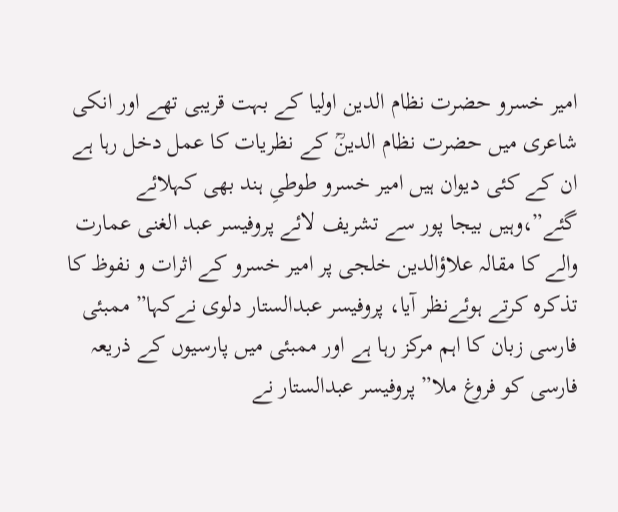امیر خسرو حضرت نظام الدین اولیا کے بہت قریبی تھے اور انکی شاعری میں حضرت نظام الدینؒ کے نظریات کا عمل دخل رہا ہے ان کے کئی دیوان ہیں امیر خسرو طوطیِ ہند بھی کہلائے گئے”،وہیں بیجا پور سے تشریف لائے پروفیسر عبد الغنی عمارت والے کا مقالہ علاؤالدین خلجی پر امیر خسرو کے اثرات و نفوظ کا تذکرہ کرتے ہوئےنظر آیا، پروفیسر عبدالستار دلوی نےکہا” ممبئی فارسی زبان کا اہم مرکز رہا ہے اور ممبئی میں پارسیوں کے ذریعہ فارسی کو فروغ ملا” پروفیسر عبدالستار نے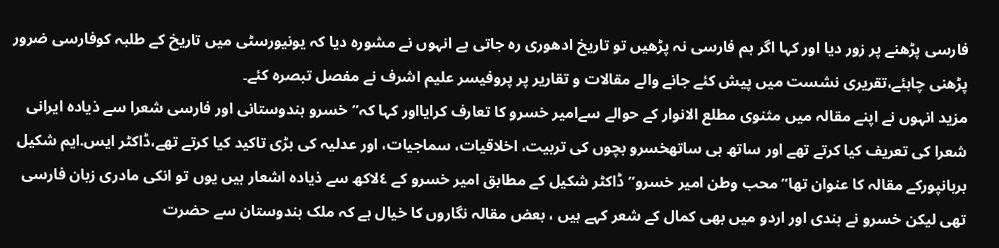فارسی پڑھنے پر زور دیا اور کہا اگر ہم فارسی نہ پڑھیں تو تاریخ ادھوری رہ جاتی ہے انہوں نے مشورہ دیا کہ یونیورسٹی میں تاریخ کے طلبہ کوفارسی ضرور پڑھنی چاہئے،تقریری نشست میں پیش کئے جانے والے مقالات و تقاریر پر پروفیسر علیم اشرف نے مفصل تبصرہ کئے۔
مزید انہوں نے اپنے مقالہ میں مثنوی مطلع الانوار کے حوالے سےامیر خسرو کا تعارف کرایااور کہا کہ”خسرو ہندوستانی اور فارسی شعرا سے ذیادہ ایرانی شعرا کی تعریف کیا کرتے تھے اور ساتھ ہی ساتھخسرو بچوں کی تربیت، اخلاقیات، سماجیات، اور عدلیہ کی بڑی تاکید کیا کرتے تھے،ڈاکٹر ایس.ایم شکیل برہانپورکے مقالہ کا عنوان تھا”محب وطن امیر خسرو” ڈاکٹر شکیل کے مطابق امیر خسرو کے ٤لاکھ سے ذیادہ اشعار ہیں یوں تو انکی مادری زبان فارسی تھی لیکن خسرو نے ہندی اور اردو میں بھی کمال کے شعر کہے ہیں ، بعض مقالہ نگاروں کا خیال ہے کہ ملک ہندوستان سے حضرت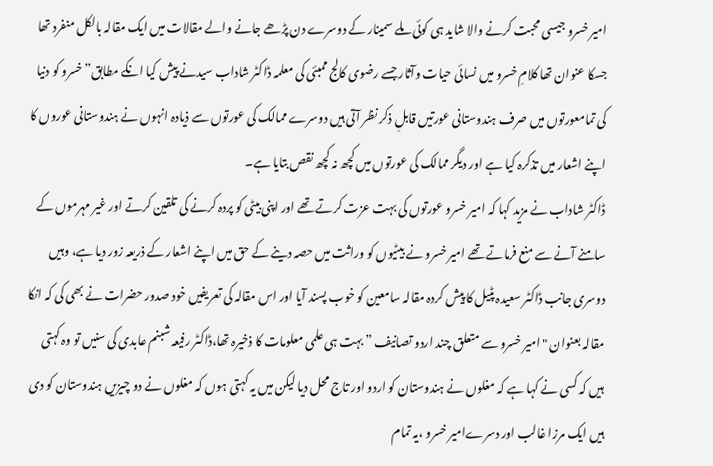امیر خسرو جیسی محبت کرنے والا شاید ہی کوئی ملے سمینار کے دوسرے دن پڑھے جانے والے مقالات میں ایک مقالہ بالکل منفرد تھا جسکا عنوان تھا کلامِ خسرو میں نسائی حیات وآثار جسے رضوی کالج ممبئی کی معلمہ ڈاکٹر شاداب سیدنے پیش کیا انکے مطابق”خسرو کو دنیا کی تمامعورتوں میں صرف ہندوستانی عورتیں قابلِ ذکر نظر آتی ہیں دوسرے ممالک کی عورتوں سے ذیادہ انہوں نے ہندوستانی عوروں کا اپنے اشعار میں تذکرہ کیا ہے اور دیگر ممالک کی عورتوں میں کچھ نہ کچھ نقص بتایا ہے۔
ڈاکٹر شاداب نے مزید کہا کہ امیر خسرو عورتوں کی بہت عزت کرتے تھے اور اپنی بیٹی کو پردہ کرنے کی تلقین کرتے اور غیر مہرموں کے سامنے آنے سے منع فرماتے تھے امیر خسرو نے بیٹیوں کو وراثت میں حصہ دینے کے حق میں اپنے اشعار کے ذریعہ زور دیا ہے، وہیں دوسری جانب ڈاکٹر سعیدہ پٹیل کا پیش کردہ مقالہ سامعین کو خوب پسند آیا اور اس مقالہ کی تعریفیں خود صدور حضرات نے بھی کی کہ انکا مقالہ بعنوان "امیر خسرو سے متعلق چند اردو تصانیف ” بہت ہی علمی معلومات کا ذخیرہ تھا،ڈاکٹر رفیعہ شبنم عابدی کی سنیں تو وہ کہتی ہیں کہ کسی نے کہا ہے کہ مغلوں نے ہندوستان کو اردو اور تاج محل دیا لیکن میں یہ کہتی ہوں کہ مغلوں نے دو چیزیں ہندوستان کو دی ہیں ایک مرزا غالب اور دسرےامیر خسرو ،یہ تمام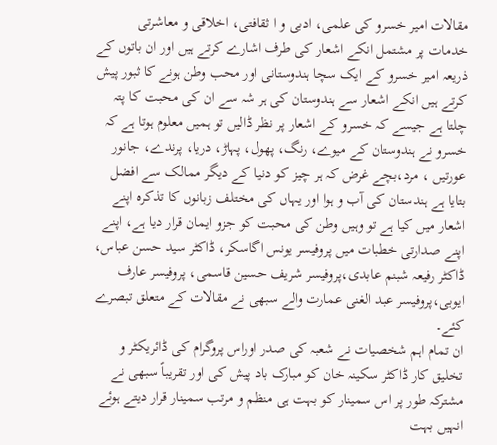مقالات امیر خسرو کی علمی، ادبی و ا ثقافتی، اخلاقی و معاشرتی خدمات پر مشتمل انکے اشعار کی طرف اشارے کرتے ہیں اور ان باتوں کے ذریعہ امیر خسرو کے ایک سچا ہندوستانی اور محب وطن ہونے کا ثبور پیش کرتے ہیں انکے اشعار سے ہندوستان کی ہر شہ سے ان کی محبت کا پتہ چلتا ہے جیسے کہ خسرو کے اشعار پر نظر ڈالیں تو ہمیں معلوم ہوتا ہے کہ خسرو نے ہندوستان کے میوے، رنگ، پھول، پہاڑ، دریا، پرندے، جانور عورتیں ، مرد،بچے غرض کہ ہر چیز کو دنیا کے دیگر ممالک سے افضل بتایا ہے ہندستان کی آب و ہوا اور یہاں کی مختلف زبانوں کا تذکرہ اپنے اشعار میں کیا ہے تو وہیں وطن کی محبت کو جزو ایمان قرار دیا ہے، اپنے اپنے صدارتی خطبات میں پروفیسر یونس اگاسکر، ڈاکٹر سید حسن عباس، ڈاکٹر رفیعہ شبنم عابدی،پروفیسر شریف حسین قاسمی، پروفیسر عارف ایوبی،پروفیسر عبد الغنی عمارت والے سبھی نے مقالات کے متعلق تبصرے کئے۔
ان تمام اہم شخصیات نے شعبہ کی صدر اوراس پروگرام کی ڈائریکٹر و تخلیق کار ڈاکٹر سکینہ خان کو مبارک باد پیش کی اور تقریباً سبھی نے مشترکہ طور پر اس سمینار کو بہت ہی منظم و مرتب سمینار قرار دیتے ہوئے انہیں بہت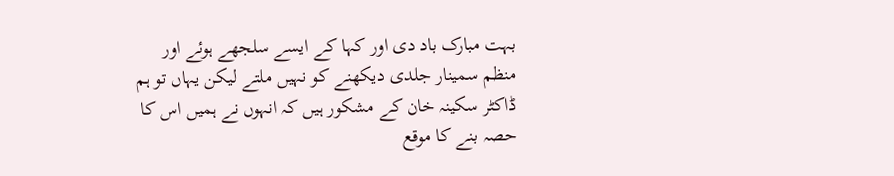بہت مبارک باد دی اور کہا کے ایسے سلجھے ہوئے اور منظم سمینار جلدی دیکھنے کو نہیں ملتے لیکن یہاں تو ہم ڈاکٹر سکینہ خان کے مشکور ہیں کہ انہوں نے ہمیں اس کا حصہ بنے کا موقع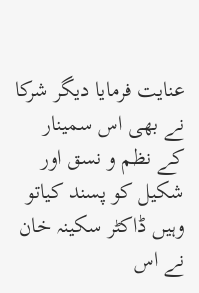عنایت فرمایا دیگر شرکا نے بھی اس سمینار کے نظم و نسق اور شکیل کو پسند کیاتو وہیں ڈاکٹر سکینہ خان نے اس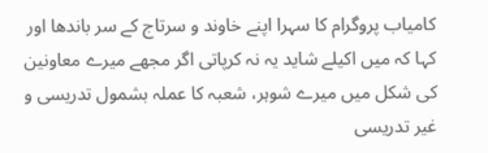کامیاب پروگرام کا سہرا اپنے خاوند و سرتاج کے سر باندھا اور کہا کہ میں اکیلے شاید یہ نہ کرپاتی اگر مجھے میرے معاونین کی شکل میں میرے شوہر، شعبہ کا عملہ بشمول تدریسی و غیر تدریسی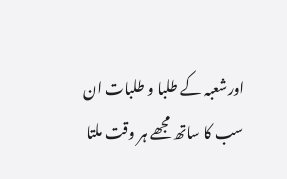اورشعبہ کے طلبا و طلبات ان سب کا ساتھ مجھے ہر وقت ملتا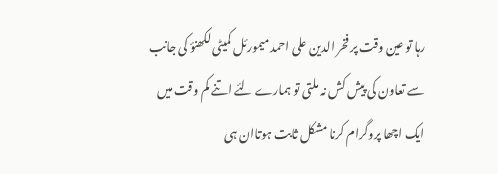رہا تو عین وقت پر فخر الدین علی احمد میمورئل کمیٹی لکھنؤ کی جانب سے تعاون کی پیش کش نہ ملتی تو ہمارے لئے اتنے کم وقت میں ایک اچھا پروگرام کرنا مشکل ثابت ہوتاان ہی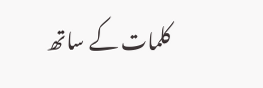کلمات کے ساتھ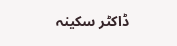ڈاکٹر سکینہ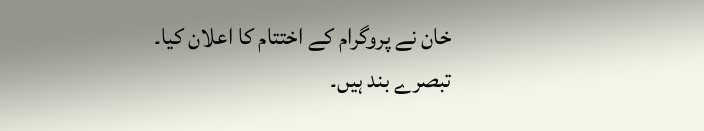خان نے پروگرام کے اختتام کا اعلان کیا۔
تبصرے بند ہیں۔